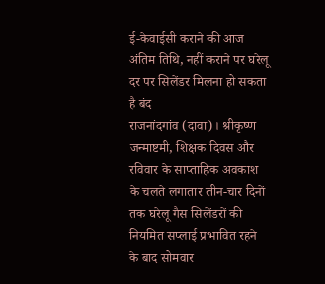ई-केवाईसी कराने की आज अंतिम तिथि, नहीं कराने पर घरेलू दर पर सिलेंडर मिलना हो सकता है बंद
राजनांदगांव (दावा)। श्रीकृष्ण जन्माष्टमी, शिक्षक दिवस और रविवार के साप्ताहिक अवकाश के चलते लगातार तीन-चार दिनों तक घरेलू गैस सिलेंडरों की नियमित सप्लाई प्रभावित रहने के बाद सोमवार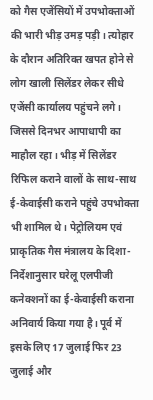को गैस एजेंसियों में उपभोक्ताओं की भारी भीड़ उमड़ पड़ी। त्योहार के दौरान अतिरिक्त खपत होने से लोग खाली सिलेंडर लेकर सीधे एजेंसी कार्यालय पहुंचने लगे। जिससे दिनभर आपाधापी का माहौल रहा। भीड़ में सिलेंडर रिफिल कराने वालों के साथ-साथ ई-केवाईसी कराने पहुंचे उपभोक्ता भी शामिल थे। पेट्रोलियम एवं प्राकृतिक गैस मंत्रालय के दिशा-निर्देशानुसार घरेलू एलपीजी कनेक्शनों का ई-केवाईसी कराना अनिवार्य किया गया है। पूर्व में इसके लिए 17 जुलाई फिर 23 जुलाई और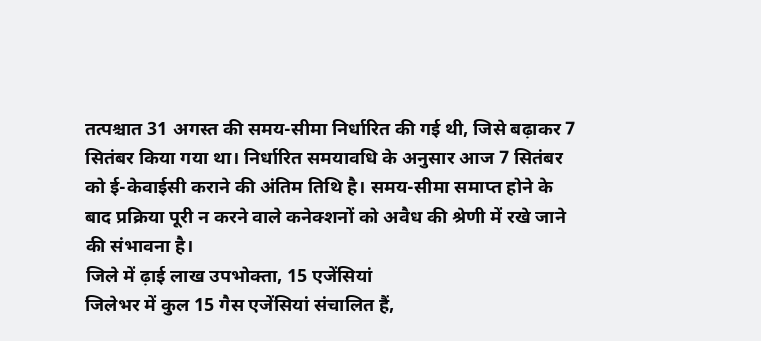तत्पश्चात 31 अगस्त की समय-सीमा निर्धारित की गई थी, जिसे बढ़ाकर 7 सितंबर किया गया था। निर्धारित समयावधि के अनुसार आज 7 सितंबर को ई-केवाईसी कराने की अंतिम तिथि है। समय-सीमा समाप्त होने के बाद प्रक्रिया पूरी न करने वाले कनेक्शनों को अवैध की श्रेणी में रखे जाने की संभावना है।
जिले में ढ़ाई लाख उपभोक्ता, 15 एजेंसियां
जिलेभर में कुल 15 गैस एजेंसियां संचालित हैं,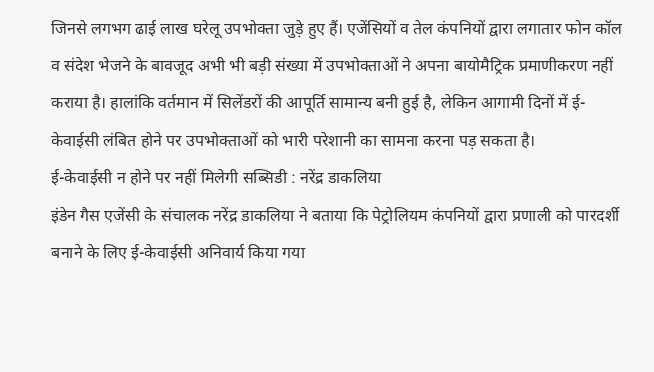जिनसे लगभग ढाई लाख घरेलू उपभोक्ता जुड़े हुए हैं। एजेंसियों व तेल कंपनियों द्वारा लगातार फोन कॉल व संदेश भेजने के बावजूद अभी भी बड़ी संख्या में उपभोक्ताओं ने अपना बायोमैट्रिक प्रमाणीकरण नहीं कराया है। हालांकि वर्तमान में सिलेंडरों की आपूर्ति सामान्य बनी हुई है, लेकिन आगामी दिनों में ई-केवाईसी लंबित होने पर उपभोक्ताओं को भारी परेशानी का सामना करना पड़ सकता है।
ई-केवाईसी न होने पर नहीं मिलेगी सब्सिडी : नरेंद्र डाकलिया
इंडेन गैस एजेंसी के संचालक नरेंद्र डाकलिया ने बताया कि पेट्रोलियम कंपनियों द्वारा प्रणाली को पारदर्शी बनाने के लिए ई-केवाईसी अनिवार्य किया गया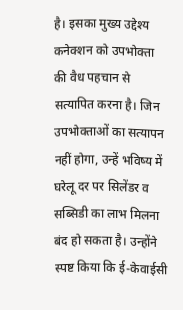है। इसका मुख्य उद्देश्य कनेक्शन को उपभोक्ता की वैध पहचान से सत्यापित करना है। जिन उपभोक्ताओं का सत्यापन नहीं होगा, उन्हें भविष्य में घरेलू दर पर सिलेंडर व सब्सिडी का लाभ मिलना बंद हो सकता है। उन्होंने स्पष्ट किया कि ई-केवाईसी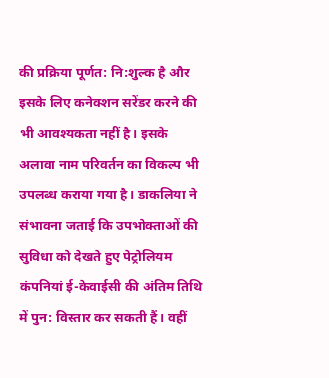की प्रक्रिया पूर्णत: नि:शुल्क है और इसके लिए कनेक्शन सरेंडर करने की भी आवश्यकता नहीं है। इसके अलावा नाम परिवर्तन का विकल्प भी उपलब्ध कराया गया है। डाकलिया ने संभावना जताई कि उपभोक्ताओं की सुविधा को देखते हुए पेट्रोलियम कंपनियां ई-केवाईसी की अंतिम तिथि में पुन: विस्तार कर सकती हैं। वहीं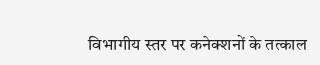विभागीय स्तर पर कनेक्शनों के तत्काल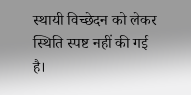स्थायी विच्छेदन को लेकर स्थिति स्पष्ट नहीं की गई है।